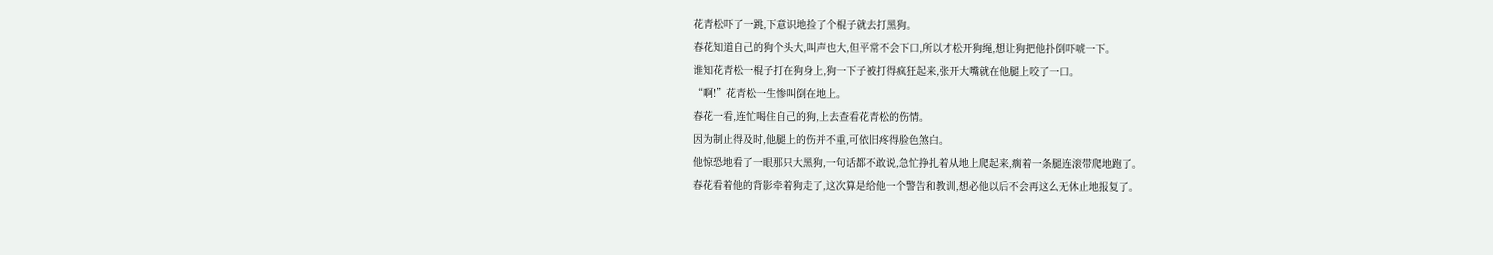花青松吓了一跳,下意识地捡了个棍子就去打黑狗。
春花知道自己的狗个头大,叫声也大,但平常不会下口,所以才松开狗绳,想让狗把他扑倒吓唬一下。
谁知花青松一棍子打在狗身上,狗一下子被打得疯狂起来,张开大嘴就在他腿上咬了一口。
“啊!”花青松一生惨叫倒在地上。
春花一看,连忙喝住自己的狗,上去查看花青松的伤情。
因为制止得及时,他腿上的伤并不重,可依旧疼得脸色煞白。
他惊恐地看了一眼那只大黑狗,一句话都不敢说,急忙挣扎着从地上爬起来,瘸着一条腿连滚带爬地跑了。
春花看着他的背影牵着狗走了,这次算是给他一个警告和教训,想必他以后不会再这么无休止地报复了。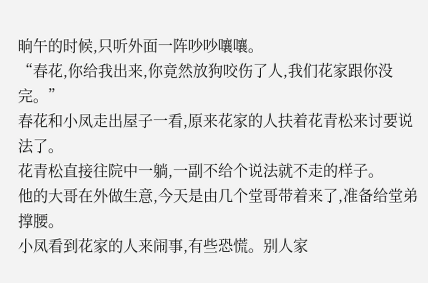晌午的时候,只听外面一阵吵吵嚷嚷。
“春花,你给我出来,你竟然放狗咬伤了人,我们花家跟你没完。”
春花和小凤走出屋子一看,原来花家的人扶着花青松来讨要说法了。
花青松直接往院中一躺,一副不给个说法就不走的样子。
他的大哥在外做生意,今天是由几个堂哥带着来了,准备给堂弟撑腰。
小凤看到花家的人来闹事,有些恐慌。别人家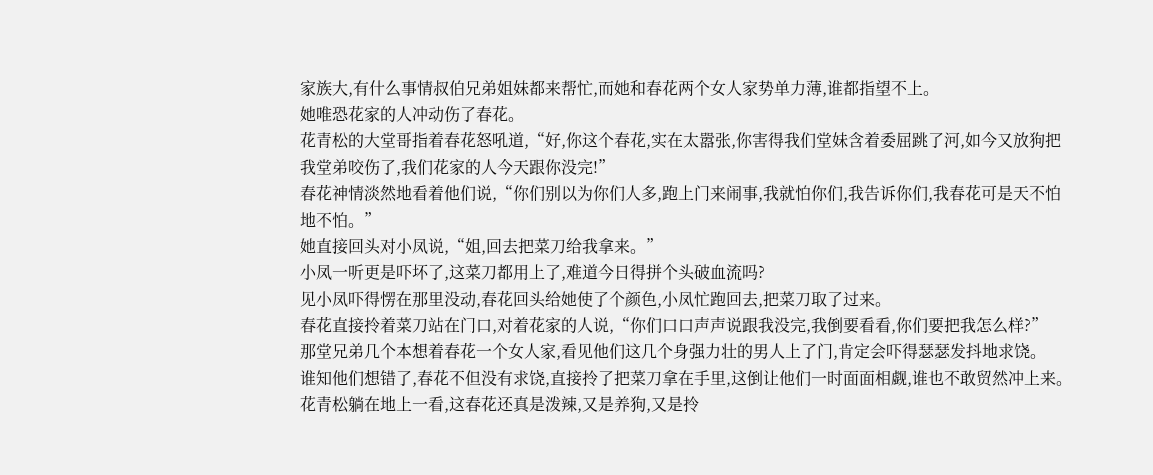家族大,有什么事情叔伯兄弟姐妹都来帮忙,而她和春花两个女人家势单力薄,谁都指望不上。
她唯恐花家的人冲动伤了春花。
花青松的大堂哥指着春花怒吼道,“好,你这个春花,实在太嚣张,你害得我们堂妹含着委屈跳了河,如今又放狗把我堂弟咬伤了,我们花家的人今天跟你没完!”
春花神情淡然地看着他们说,“你们别以为你们人多,跑上门来闹事,我就怕你们,我告诉你们,我春花可是天不怕地不怕。”
她直接回头对小凤说,“姐,回去把菜刀给我拿来。”
小凤一听更是吓坏了,这菜刀都用上了,难道今日得拼个头破血流吗?
见小凤吓得愣在那里没动,春花回头给她使了个颜色,小凤忙跑回去,把菜刀取了过来。
春花直接拎着菜刀站在门口,对着花家的人说,“你们口口声声说跟我没完,我倒要看看,你们要把我怎么样?”
那堂兄弟几个本想着春花一个女人家,看见他们这几个身强力壮的男人上了门,肯定会吓得瑟瑟发抖地求饶。
谁知他们想错了,春花不但没有求饶,直接拎了把菜刀拿在手里,这倒让他们一时面面相觑,谁也不敢贸然冲上来。
花青松躺在地上一看,这春花还真是泼辣,又是养狗,又是拎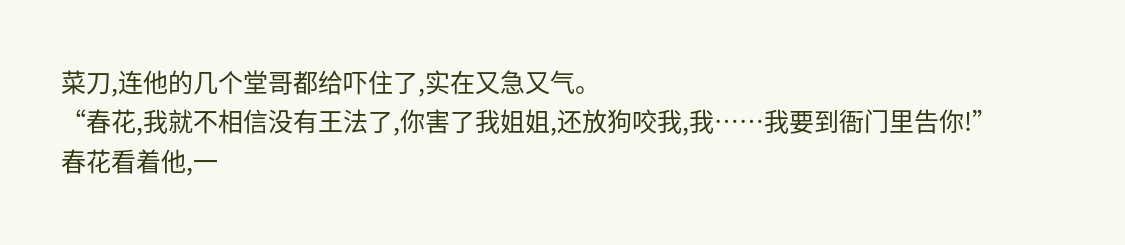菜刀,连他的几个堂哥都给吓住了,实在又急又气。
“春花,我就不相信没有王法了,你害了我姐姐,还放狗咬我,我……我要到衙门里告你!”
春花看着他,一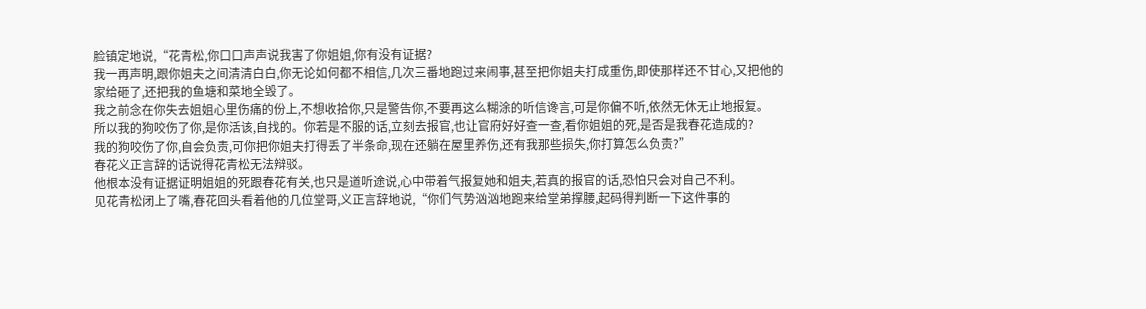脸镇定地说,“花青松,你口口声声说我害了你姐姐,你有没有证据?
我一再声明,跟你姐夫之间清清白白,你无论如何都不相信,几次三番地跑过来闹事,甚至把你姐夫打成重伤,即使那样还不甘心,又把他的家给砸了,还把我的鱼塘和菜地全毁了。
我之前念在你失去姐姐心里伤痛的份上,不想收拾你,只是警告你,不要再这么糊涂的听信谗言,可是你偏不听,依然无休无止地报复。
所以我的狗咬伤了你,是你活该,自找的。你若是不服的话,立刻去报官,也让官府好好查一查,看你姐姐的死,是否是我春花造成的?
我的狗咬伤了你,自会负责,可你把你姐夫打得丢了半条命,现在还躺在屋里养伤,还有我那些损失,你打算怎么负责?”
春花义正言辞的话说得花青松无法辩驳。
他根本没有证据证明姐姐的死跟春花有关,也只是道听途说,心中带着气报复她和姐夫,若真的报官的话,恐怕只会对自己不利。
见花青松闭上了嘴,春花回头看着他的几位堂哥,义正言辞地说,“你们气势汹汹地跑来给堂弟撑腰,起码得判断一下这件事的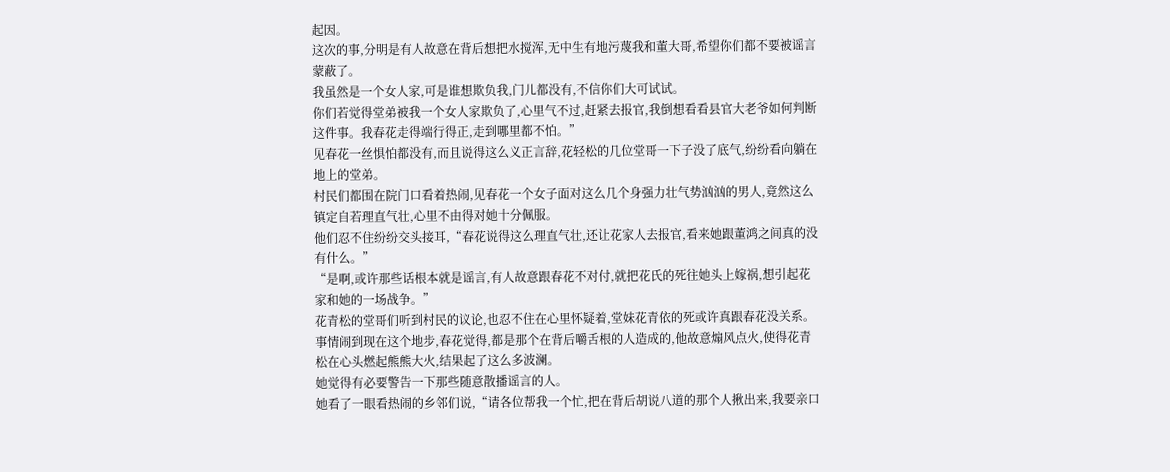起因。
这次的事,分明是有人故意在背后想把水搅浑,无中生有地污蔑我和董大哥,希望你们都不要被谣言蒙蔽了。
我虽然是一个女人家,可是谁想欺负我,门儿都没有,不信你们大可试试。
你们若觉得堂弟被我一个女人家欺负了,心里气不过,赶紧去报官,我倒想看看县官大老爷如何判断这件事。我春花走得端行得正,走到哪里都不怕。”
见春花一丝惧怕都没有,而且说得这么义正言辞,花轻松的几位堂哥一下子没了底气,纷纷看向躺在地上的堂弟。
村民们都围在院门口看着热闹,见春花一个女子面对这么几个身强力壮气势汹汹的男人,竟然这么镇定自若理直气壮,心里不由得对她十分佩服。
他们忍不住纷纷交头接耳,“春花说得这么理直气壮,还让花家人去报官,看来她跟董鸿之间真的没有什么。”
“是啊,或许那些话根本就是谣言,有人故意跟春花不对付,就把花氏的死往她头上嫁祸,想引起花家和她的一场战争。”
花青松的堂哥们听到村民的议论,也忍不住在心里怀疑着,堂妹花青依的死或许真跟春花没关系。
事情闹到现在这个地步,春花觉得,都是那个在背后嚼舌根的人造成的,他故意煽风点火,使得花青松在心头燃起熊熊大火,结果起了这么多波澜。
她觉得有必要警告一下那些随意散播谣言的人。
她看了一眼看热闹的乡邻们说,“请各位帮我一个忙,把在背后胡说八道的那个人揪出来,我要亲口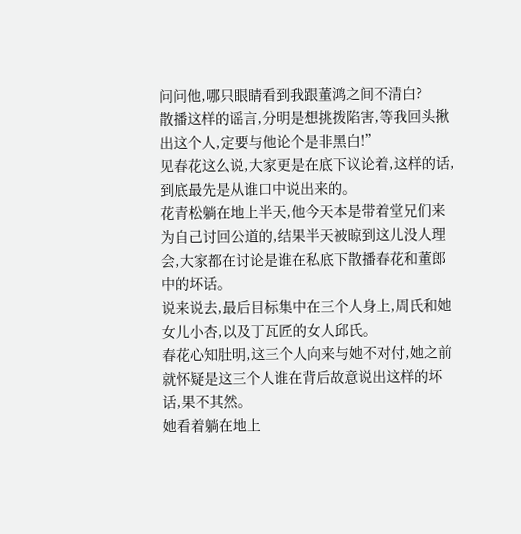问问他,哪只眼睛看到我跟董鸿之间不清白?
散播这样的谣言,分明是想挑拨陷害,等我回头揪出这个人,定要与他论个是非黑白!”
见春花这么说,大家更是在底下议论着,这样的话,到底最先是从谁口中说出来的。
花青松躺在地上半天,他今天本是带着堂兄们来为自己讨回公道的,结果半天被晾到这儿没人理会,大家都在讨论是谁在私底下散播春花和董郎中的坏话。
说来说去,最后目标集中在三个人身上,周氏和她女儿小杏,以及丁瓦匠的女人邱氏。
春花心知肚明,这三个人向来与她不对付,她之前就怀疑是这三个人谁在背后故意说出这样的坏话,果不其然。
她看着躺在地上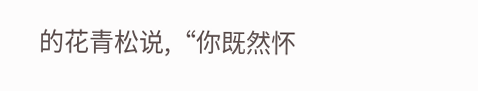的花青松说,“你既然怀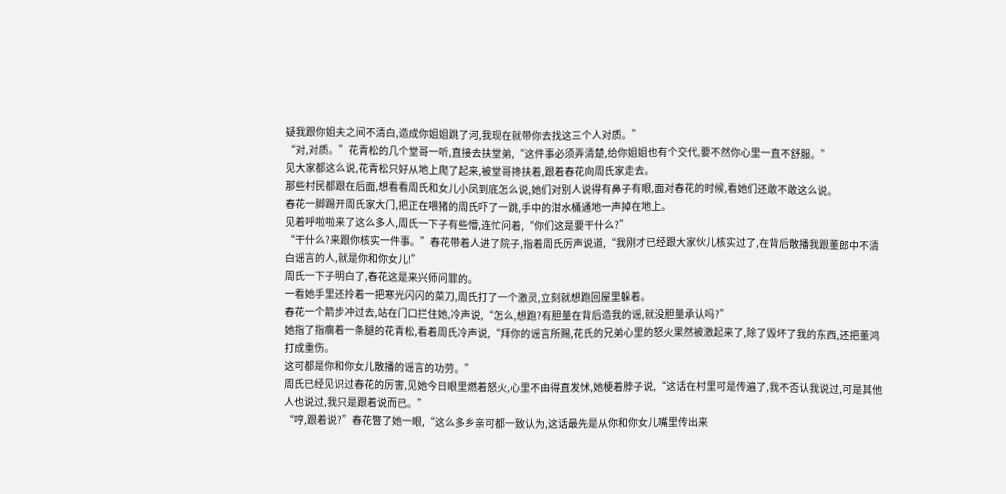疑我跟你姐夫之间不清白,造成你姐姐跳了河,我现在就带你去找这三个人对质。”
“对,对质。”花青松的几个堂哥一听,直接去扶堂弟,“这件事必须弄清楚,给你姐姐也有个交代,要不然你心里一直不舒服。”
见大家都这么说,花青松只好从地上爬了起来,被堂哥搀扶着,跟着春花向周氏家走去。
那些村民都跟在后面,想看看周氏和女儿小凤到底怎么说,她们对别人说得有鼻子有眼,面对春花的时候,看她们还敢不敢这么说。
春花一脚踢开周氏家大门,把正在喂猪的周氏吓了一跳,手中的泔水桶通地一声掉在地上。
见着呼啦啦来了这么多人,周氏一下子有些懵,连忙问着,“你们这是要干什么?”
“干什么?来跟你核实一件事。”春花带着人进了院子,指着周氏厉声说道,“我刚才已经跟大家伙儿核实过了,在背后散播我跟董郎中不清白谣言的人,就是你和你女儿!”
周氏一下子明白了,春花这是来兴师问罪的。
一看她手里还拎着一把寒光闪闪的菜刀,周氏打了一个激灵,立刻就想跑回屋里躲着。
春花一个箭步冲过去,站在门口拦住她,冷声说,“怎么,想跑?有胆量在背后造我的谣,就没胆量承认吗?”
她指了指瘸着一条腿的花青松,看着周氏冷声说,“拜你的谣言所赐,花氏的兄弟心里的怒火果然被激起来了,除了毁坏了我的东西,还把董鸿打成重伤。
这可都是你和你女儿散播的谣言的功劳。”
周氏已经见识过春花的厉害,见她今日眼里燃着怒火,心里不由得直发怵,她梗着脖子说,“这话在村里可是传遍了,我不否认我说过,可是其他人也说过,我只是跟着说而已。”
“哼,跟着说?”春花瞥了她一眼,“这么多乡亲可都一致认为,这话最先是从你和你女儿嘴里传出来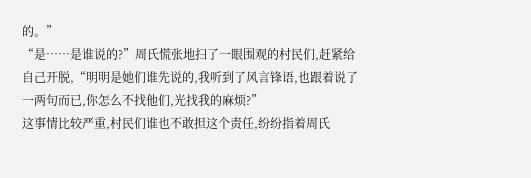的。”
“是……是谁说的?”周氏慌张地扫了一眼围观的村民们,赶紧给自己开脱,“明明是她们谁先说的,我听到了风言锋语,也跟着说了一两句而已,你怎么不找他们,光找我的麻烦?”
这事情比较严重,村民们谁也不敢担这个责任,纷纷指着周氏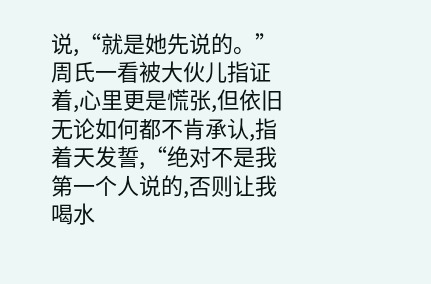说,“就是她先说的。”
周氏一看被大伙儿指证着,心里更是慌张,但依旧无论如何都不肯承认,指着天发誓,“绝对不是我第一个人说的,否则让我喝水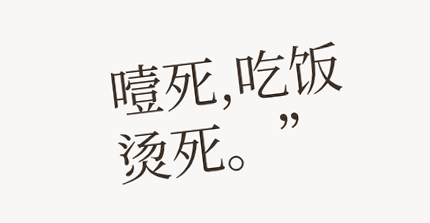噎死,吃饭烫死。”